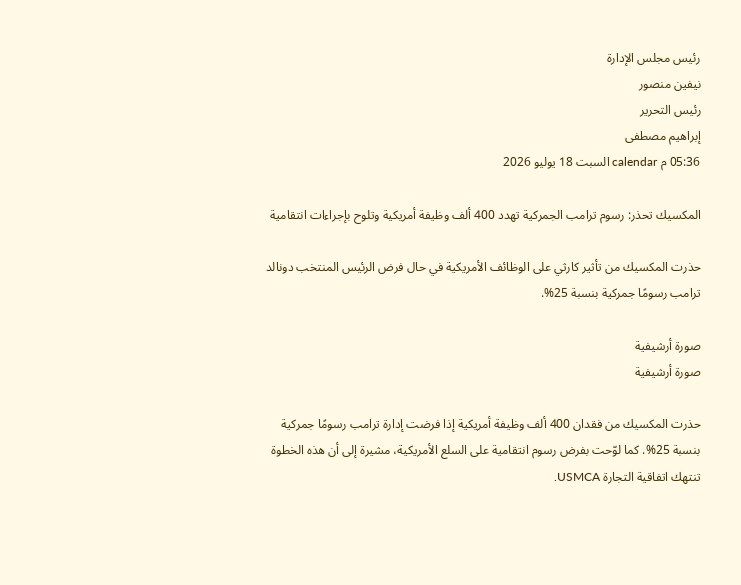رئيس مجلس الإدارة
نيفين منصور
رئيس التحرير
إبراهيم مصطفى
05:36 م calendar السبت 18 يوليو 2026

المكسيك تحذر: رسوم ترامب الجمركية تهدد 400 ألف وظيفة أمريكية وتلوح بإجراءات انتقامية

حذرت المكسيك من تأثير كارثي على الوظائف الأمريكية في حال فرض الرئيس المنتخب دونالد ترامب رسومًا جمركية بنسبة 25%.

صورة أرشيفية
صورة أرشيفية

حذرت المكسيك من فقدان 400 ألف وظيفة أمريكية إذا فرضت إدارة ترامب رسومًا جمركية بنسبة 25%. كما لوّحت بفرض رسوم انتقامية على السلع الأمريكية، مشيرة إلى أن هذه الخطوة تنتهك اتفاقية التجارة USMCA.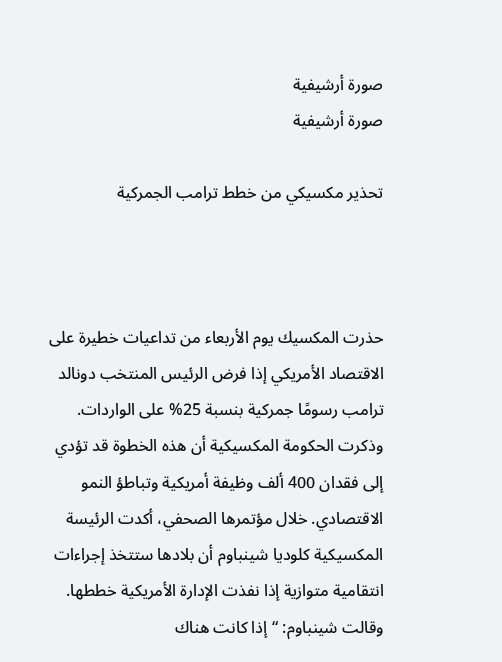صورة أرشيفية
صورة أرشيفية

تحذير مكسيكي من خطط ترامب الجمركية



حذرت المكسيك يوم الأربعاء من تداعيات خطيرة على الاقتصاد الأمريكي إذا فرض الرئيس المنتخب دونالد ترامب رسومًا جمركية بنسبة 25% على الواردات. وذكرت الحكومة المكسيكية أن هذه الخطوة قد تؤدي إلى فقدان 400 ألف وظيفة أمريكية وتباطؤ النمو الاقتصادي. خلال مؤتمرها الصحفي، أكدت الرئيسة المكسيكية كلوديا شينباوم أن بلادها ستتخذ إجراءات انتقامية متوازية إذا نفذت الإدارة الأمريكية خططها. وقالت شينباوم: “إذا كانت هناك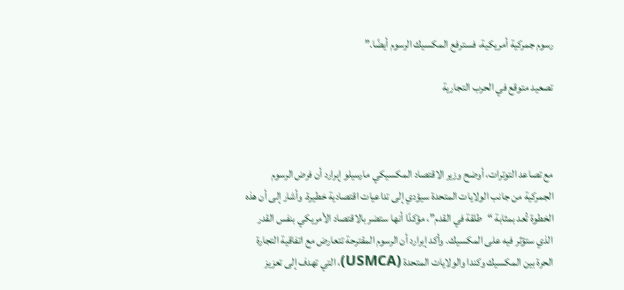رسوم جمركية أمريكية، فسترفع المكسيك الرسوم أيضًا.”

تصعيد متوقع في الحرب التجارية



مع تصاعد التوترات، أوضح وزير الاقتصاد المكسيكي مارسيلو إبرارد أن فرض الرسوم الجمركية من جانب الولايات المتحدة سيؤدي إلى تداعيات اقتصادية خطيرة. وأشار إلى أن هذه الخطوة تُعد بمثابة “طلقة في القدم”، مؤكدًا أنها ستضر بالاقتصاد الأمريكي بنفس القدر الذي ستؤثر فيه على المكسيك. وأكد إبرارد أن الرسوم المقترحة تتعارض مع اتفاقية التجارة الحرة بين المكسيك وكندا والولايات المتحدة (USMCA)، التي تهدف إلى تعزيز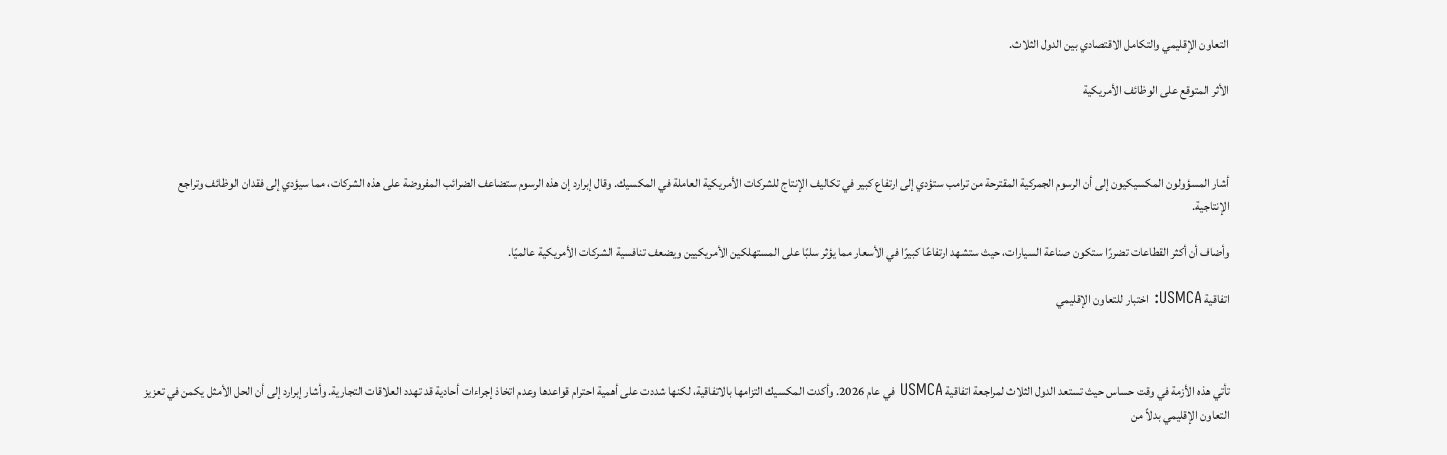التعاون الإقليمي والتكامل الاقتصادي بين الدول الثلاث.

الأثر المتوقع على الوظائف الأمريكية



أشار المسؤولون المكسيكيون إلى أن الرسوم الجمركية المقترحة من ترامب ستؤدي إلى ارتفاع كبير في تكاليف الإنتاج للشركات الأمريكية العاملة في المكسيك. وقال إبرارد إن هذه الرسوم ستضاعف الضرائب المفروضة على هذه الشركات، مما سيؤدي إلى فقدان الوظائف وتراجع الإنتاجية.

وأضاف أن أكثر القطاعات تضررًا ستكون صناعة السيارات، حيث ستشهد ارتفاعًا كبيرًا في الأسعار مما يؤثر سلبًا على المستهلكين الأمريكيين ويضعف تنافسية الشركات الأمريكية عالميًا.

اتفاقية USMCA: اختبار للتعاون الإقليمي



تأتي هذه الأزمة في وقت حساس حيث تستعد الدول الثلاث لمراجعة اتفاقية USMCA في عام 2026. وأكدت المكسيك التزامها بالاتفاقية، لكنها شددت على أهمية احترام قواعدها وعدم اتخاذ إجراءات أحادية قد تهدد العلاقات التجارية. وأشار إبرارد إلى أن الحل الأمثل يكمن في تعزيز التعاون الإقليمي بدلاً من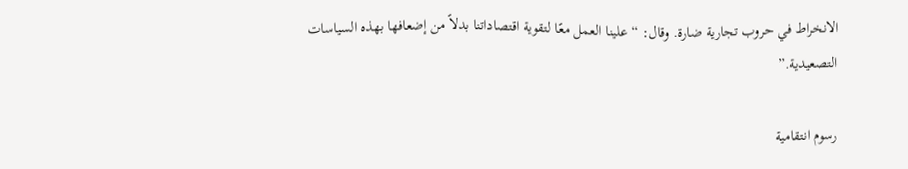الانخراط في حروب تجارية ضارة. وقال: “علينا العمل معًا لتقوية اقتصاداتنا بدلاً من إضعافها بهذه السياسات التصعيدية.”

رسوم انتقامية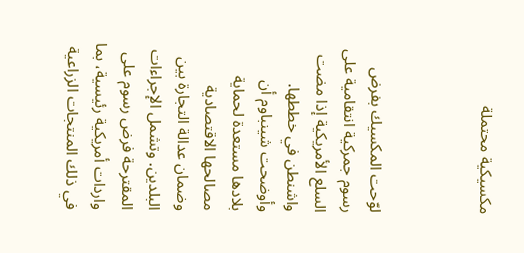مكسيكية محتملة



لوّحت المكسيك بفرض رسوم جمركية انتقامية على السلع الأمريكية إذا مضت واشنطن في خططها. وأوضحت شينباوم أن بلادها مستعدة لحماية مصالحها الاقتصادية وضمان عدالة التجارة بين البلدين. وتشمل الإجراءات المقترحة فرض رسوم على واردات أمريكية رئيسية، بما في ذلك المنتجات الزراعية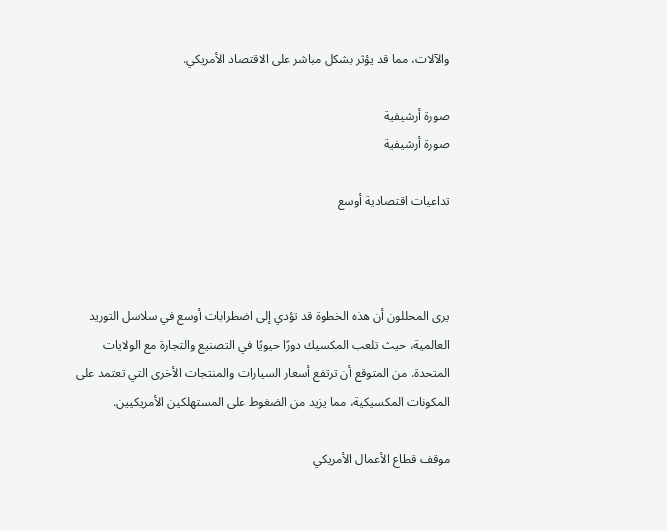والآلات، مما قد يؤثر بشكل مباشر على الاقتصاد الأمريكي.

صورة أرشيفية
صورة أرشيفية

تداعيات اقتصادية أوسع



يرى المحللون أن هذه الخطوة قد تؤدي إلى اضطرابات أوسع في سلاسل التوريد العالمية، حيث تلعب المكسيك دورًا حيويًا في التصنيع والتجارة مع الولايات المتحدة. من المتوقع أن ترتفع أسعار السيارات والمنتجات الأخرى التي تعتمد على المكونات المكسيكية، مما يزيد من الضغوط على المستهلكين الأمريكيين.

موقف قطاع الأعمال الأمريكي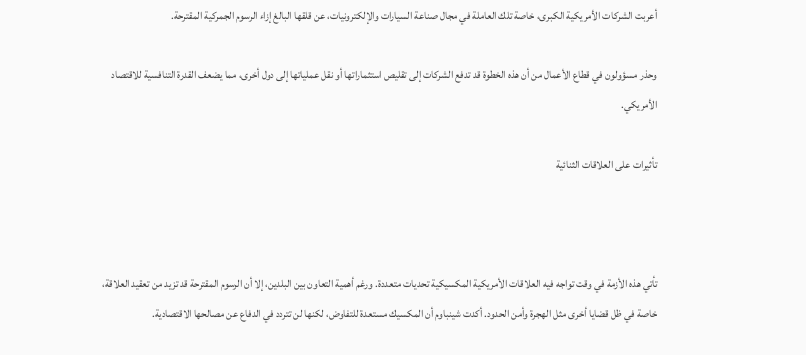أعربت الشركات الأمريكية الكبرى، خاصة تلك العاملة في مجال صناعة السيارات والإلكترونيات، عن قلقها البالغ إزاء الرسوم الجمركية المقترحة.

وحذر مسؤولون في قطاع الأعمال من أن هذه الخطوة قد تدفع الشركات إلى تقليص استثماراتها أو نقل عملياتها إلى دول أخرى، مما يضعف القدرة التنافسية للاقتصاد الأمريكي.

تأثيرات على العلاقات الثنائية



تأتي هذه الأزمة في وقت تواجه فيه العلاقات الأمريكية المكسيكية تحديات متعددة. ورغم أهمية التعاون بين البلدين، إلا أن الرسوم المقترحة قد تزيد من تعقيد العلاقة، خاصة في ظل قضايا أخرى مثل الهجرة وأمن الحدود. أكدت شينباوم أن المكسيك مستعدة للتفاوض، لكنها لن تتردد في الدفاع عن مصالحها الاقتصادية.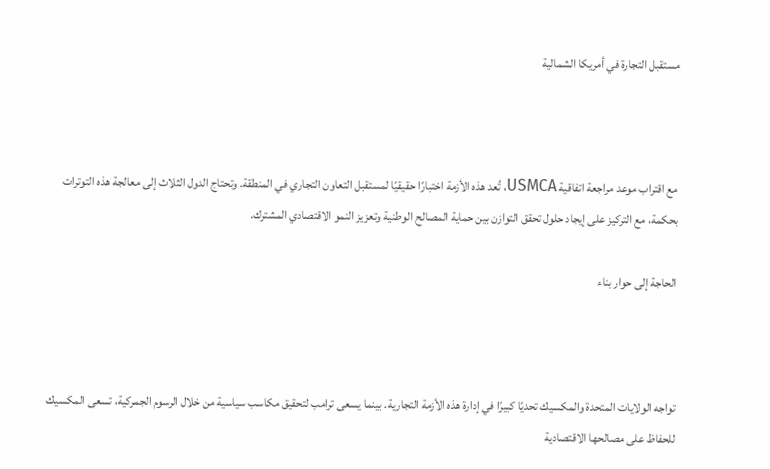مستقبل التجارة في أمريكا الشمالية



مع اقتراب موعد مراجعة اتفاقية USMCA، تُعد هذه الأزمة اختبارًا حقيقيًا لمستقبل التعاون التجاري في المنطقة. وتحتاج الدول الثلاث إلى معالجة هذه التوترات بحكمة، مع التركيز على إيجاد حلول تحقق التوازن بين حماية المصالح الوطنية وتعزيز النمو الاقتصادي المشترك.

الحاجة إلى حوار بناء



تواجه الولايات المتحدة والمكسيك تحديًا كبيرًا في إدارة هذه الأزمة التجارية. بينما يسعى ترامب لتحقيق مكاسب سياسية من خلال الرسوم الجمركية، تسعى المكسيك للحفاظ على مصالحها الاقتصادية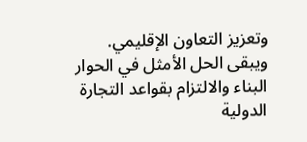وتعزيز التعاون الإقليمي. ويبقى الحل الأمثل في الحوار البناء والالتزام بقواعد التجارة الدولية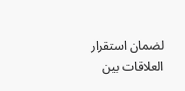لضمان استقرار العلاقات بين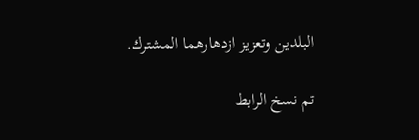البلدين وتعزيز ازدهارهما المشترك.

تم نسخ الرابط